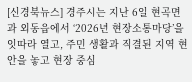[신경북뉴스] 경주시는 지난 6일 현곡면과 외동읍에서 ‘2026년 현장소통마당’을 잇따라 열고, 주민 생활과 직결된 지역 현안을 놓고 현장 중심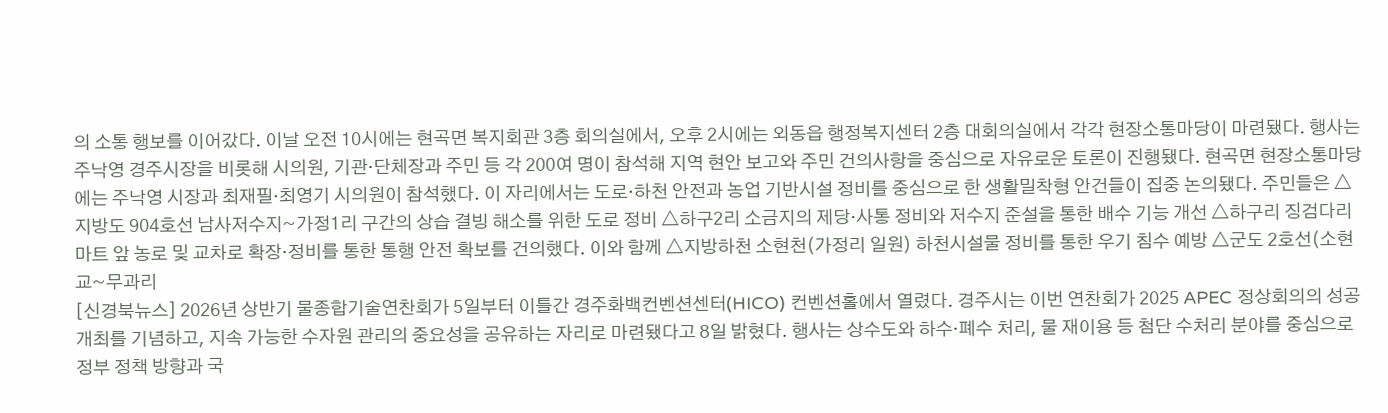의 소통 행보를 이어갔다. 이날 오전 10시에는 현곡면 복지회관 3층 회의실에서, 오후 2시에는 외동읍 행정복지센터 2층 대회의실에서 각각 현장소통마당이 마련됐다. 행사는 주낙영 경주시장을 비롯해 시의원, 기관·단체장과 주민 등 각 200여 명이 참석해 지역 현안 보고와 주민 건의사항을 중심으로 자유로운 토론이 진행됐다. 현곡면 현장소통마당에는 주낙영 시장과 최재필·최영기 시의원이 참석했다. 이 자리에서는 도로·하천 안전과 농업 기반시설 정비를 중심으로 한 생활밀착형 안건들이 집중 논의됐다. 주민들은 △지방도 904호선 남사저수지~가정1리 구간의 상습 결빙 해소를 위한 도로 정비 △하구2리 소금지의 제당·사통 정비와 저수지 준설을 통한 배수 기능 개선 △하구리 징검다리마트 앞 농로 및 교차로 확장·정비를 통한 통행 안전 확보를 건의했다. 이와 함께 △지방하천 소현천(가정리 일원) 하천시설물 정비를 통한 우기 침수 예방 △군도 2호선(소현교~무과리
[신경북뉴스] 2026년 상반기 물종합기술연찬회가 5일부터 이틀간 경주화백컨벤션센터(HICO) 컨벤션홀에서 열렸다. 경주시는 이번 연찬회가 2025 APEC 정상회의의 성공 개최를 기념하고, 지속 가능한 수자원 관리의 중요성을 공유하는 자리로 마련됐다고 8일 밝혔다. 행사는 상수도와 하수·폐수 처리, 물 재이용 등 첨단 수처리 분야를 중심으로 정부 정책 방향과 국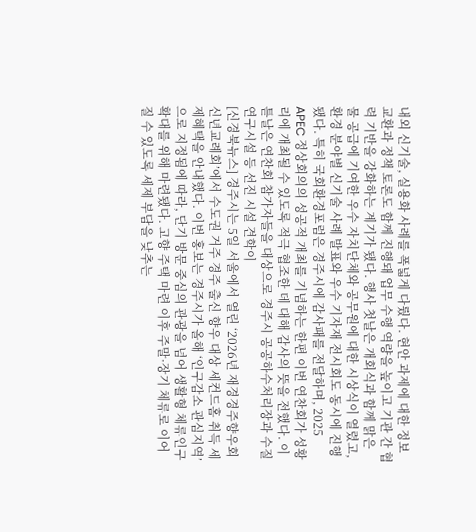내외 신기술, 실용화 사례를 폭넓게 다뤘다. 현안 과제에 대한 정보 교환과 정책 토론도 함께 진행돼 업무 수행 역량을 높이고 기관 간 협력 기반을 강화하는 계기가 됐다. 행사 첫날은 개회식과 함께 맑은 물 공급에 기여한 우수 자치단체와 공무원에 대한 시상식이 열렸고, 환경 분야별 신기술 사례 발표와 우수 기자재 전시회도 동시에 진행됐다. 특히 국회환경포럼은 경주시에 감사패를 전달하며, 2025 APEC 정상회의의 성공적 개최를 기념하는 한편 이번 연찬회가 성황리에 개최될 수 있도록 적극 협조한 데 대해 감사의 뜻을 전했다. 이튿날은 연찬회 참가자들을 대상으로 경주시 공공하수처리장과 수질연구시설 등 선진 시설 견학이
[신경북뉴스] 경주시는 5일 서울에서 열린 ‘2026년 재경경주향우회 신년교례회’에서 수도권 거주 경주 출신 향우 대상 세컨드홈 취득 세제혜택을 안내했다. 이번 홍보는 경주시가 올해 ‘인구감소 관심지역’으로 지정됨에 따라, 단기 방문 중심의 관광을 넘어 생활형 체류인구 확대를 위해 마련됐다. 고향 주택 마련 이후 주말·장기 체류로 이어질 수 있도록 세제 부담을 낮추는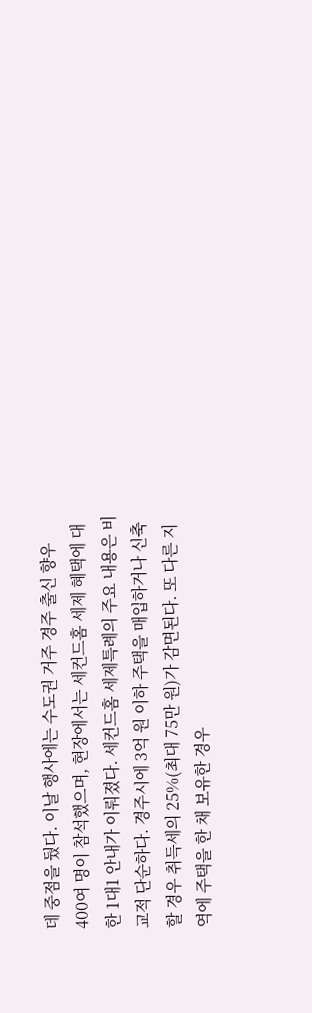데 중점을 뒀다. 이날 행사에는 수도권 거주 경주 출신 향우 400여 명이 참석했으며, 현장에서는 세컨드홈 세제 혜택에 대한 1대1 안내가 이뤄졌다. 세컨드홈 세제특례의 주요 내용은 비교적 단순하다. 경주시에 3억 원 이하 주택을 매입하거나 신축할 경우 취득세의 25%(최대 75만 원)가 감면된다. 또 다른 지역에 주택을 한 채 보유한 경우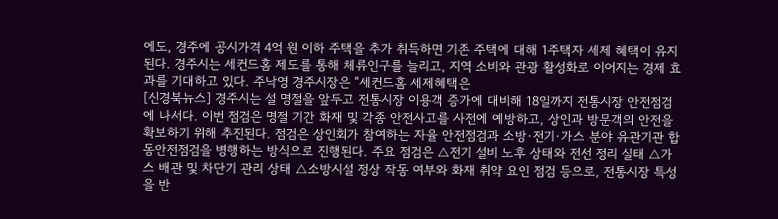에도, 경주에 공시가격 4억 원 이하 주택을 추가 취득하면 기존 주택에 대해 1주택자 세제 혜택이 유지된다. 경주시는 세컨드홈 제도를 통해 체류인구를 늘리고, 지역 소비와 관광 활성화로 이어지는 경제 효과를 기대하고 있다. 주낙영 경주시장은 “세컨드홈 세제혜택은
[신경북뉴스] 경주시는 설 명절을 앞두고 전통시장 이용객 증가에 대비해 18일까지 전통시장 안전점검에 나서다. 이번 점검은 명절 기간 화재 및 각종 안전사고를 사전에 예방하고, 상인과 방문객의 안전을 확보하기 위해 추진된다. 점검은 상인회가 참여하는 자율 안전점검과 소방·전기·가스 분야 유관기관 합동안전점검을 병행하는 방식으로 진행된다. 주요 점검은 △전기 설비 노후 상태와 전선 정리 실태 △가스 배관 및 차단기 관리 상태 △소방시설 정상 작동 여부와 화재 취약 요인 점검 등으로, 전통시장 특성을 반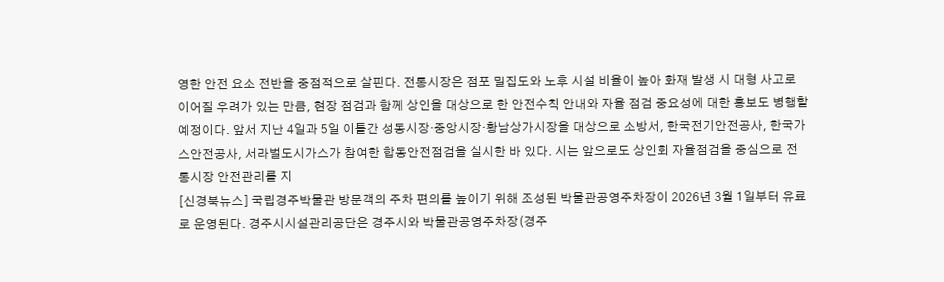영한 안전 요소 전반을 중점적으로 살핀다. 전통시장은 점포 밀집도와 노후 시설 비율이 높아 화재 발생 시 대형 사고로 이어질 우려가 있는 만큼, 현장 점검과 함께 상인을 대상으로 한 안전수칙 안내와 자율 점검 중요성에 대한 홍보도 병행할 예정이다. 앞서 지난 4일과 5일 이틀간 성동시장·중앙시장·황남상가시장을 대상으로 소방서, 한국전기안전공사, 한국가스안전공사, 서라벌도시가스가 참여한 합동안전점검을 실시한 바 있다. 시는 앞으로도 상인회 자율점검을 중심으로 전통시장 안전관리를 지
[신경북뉴스] 국립경주박물관 방문객의 주차 편의를 높이기 위해 조성된 박물관공영주차장이 2026년 3월 1일부터 유료로 운영된다. 경주시시설관리공단은 경주시와 박물관공영주차장(경주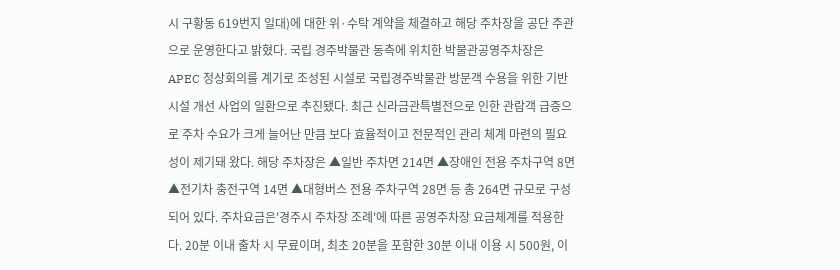시 구황동 619번지 일대)에 대한 위·수탁 계약을 체결하고 해당 주차장을 공단 주관으로 운영한다고 밝혔다. 국립 경주박물관 동측에 위치한 박물관공영주차장은 APEC 정상회의를 계기로 조성된 시설로 국립경주박물관 방문객 수용을 위한 기반시설 개선 사업의 일환으로 추진됐다. 최근 신라금관특별전으로 인한 관람객 급증으로 주차 수요가 크게 늘어난 만큼 보다 효율적이고 전문적인 관리 체계 마련의 필요성이 제기돼 왔다. 해당 주차장은 ▲일반 주차면 214면 ▲장애인 전용 주차구역 8면 ▲전기차 충전구역 14면 ▲대형버스 전용 주차구역 28면 등 총 264면 규모로 구성되어 있다. 주차요금은'경주시 주차장 조례'에 따른 공영주차장 요금체계를 적용한다. 20분 이내 출차 시 무료이며, 최초 20분을 포함한 30분 이내 이용 시 500원, 이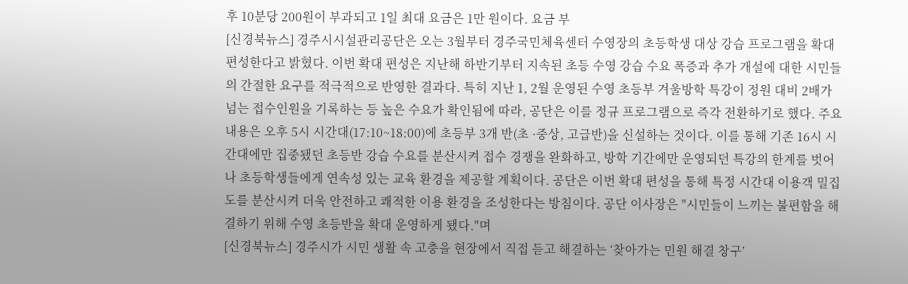후 10분당 200원이 부과되고 1일 최대 요금은 1만 원이다. 요금 부
[신경북뉴스] 경주시시설관리공단은 오는 3월부터 경주국민체육센터 수영장의 초등학생 대상 강습 프로그램을 확대 편성한다고 밝혔다. 이번 확대 편성은 지난해 하반기부터 지속된 초등 수영 강습 수요 폭증과 추가 개설에 대한 시민들의 간절한 요구를 적극적으로 반영한 결과다. 특히 지난 1, 2월 운영된 수영 초등부 겨울방학 특강이 정원 대비 2배가 넘는 접수인원을 기록하는 등 높은 수요가 확인됨에 따라, 공단은 이를 정규 프로그램으로 즉각 전환하기로 했다. 주요내용은 오후 5시 시간대(17:10~18:00)에 초등부 3개 반(초 ·중상, 고급반)을 신설하는 것이다. 이를 통해 기존 16시 시간대에만 집중됐던 초등반 강습 수요를 분산시켜 접수 경쟁을 완화하고, 방학 기간에만 운영되던 특강의 한계를 벗어나 초등학생들에게 연속성 있는 교육 환경을 제공할 계획이다. 공단은 이번 확대 편성을 통해 특정 시간대 이용객 밀집도를 분산시켜 더욱 안전하고 쾌적한 이용 환경을 조성한다는 방침이다. 공단 이사장은 "시민들이 느끼는 불편함을 해결하기 위해 수영 초등반을 확대 운영하게 됐다."며
[신경북뉴스] 경주시가 시민 생활 속 고충을 현장에서 직접 듣고 해결하는 ‘찾아가는 민원 해결 창구’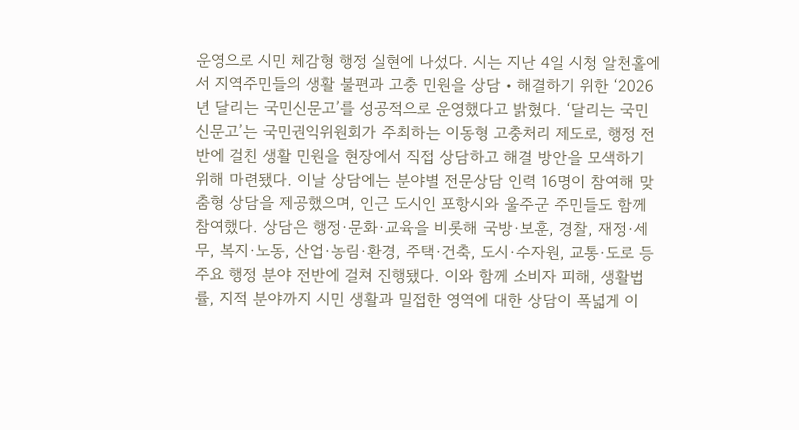운영으로 시민 체감형 행정 실현에 나섰다. 시는 지난 4일 시청 알천홀에서 지역주민들의 생활 불편과 고충 민원을 상담・해결하기 위한 ‘2026년 달리는 국민신문고’를 성공적으로 운영했다고 밝혔다. ‘달리는 국민신문고’는 국민권익위원회가 주최하는 이동형 고충처리 제도로, 행정 전반에 걸친 생활 민원을 현장에서 직접 상담하고 해결 방안을 모색하기 위해 마련됐다. 이날 상담에는 분야별 전문상담 인력 16명이 참여해 맞춤형 상담을 제공했으며, 인근 도시인 포항시와 울주군 주민들도 함께 참여했다. 상담은 행정·문화·교육을 비롯해 국방·보훈, 경찰, 재정·세무, 복지·노동, 산업·농림·환경, 주택·건축, 도시·수자원, 교통·도로 등 주요 행정 분야 전반에 걸쳐 진행됐다. 이와 함께 소비자 피해, 생활법률, 지적 분야까지 시민 생활과 밀접한 영역에 대한 상담이 폭넓게 이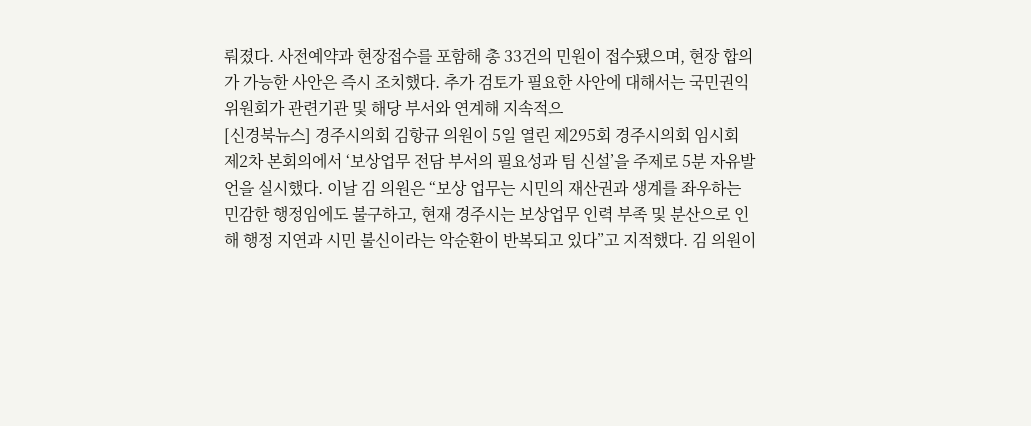뤄졌다. 사전예약과 현장접수를 포함해 총 33건의 민원이 접수됐으며, 현장 합의가 가능한 사안은 즉시 조치했다. 추가 검토가 필요한 사안에 대해서는 국민권익위원회가 관련기관 및 해당 부서와 연계해 지속적으
[신경북뉴스] 경주시의회 김항규 의원이 5일 열린 제295회 경주시의회 임시회 제2차 본회의에서 ‘보상업무 전담 부서의 필요성과 팀 신설’을 주제로 5분 자유발언을 실시했다. 이날 김 의원은 “보상 업무는 시민의 재산권과 생계를 좌우하는 민감한 행정임에도 불구하고, 현재 경주시는 보상업무 인력 부족 및 분산으로 인해 행정 지연과 시민 불신이라는 악순환이 반복되고 있다”고 지적했다. 김 의원이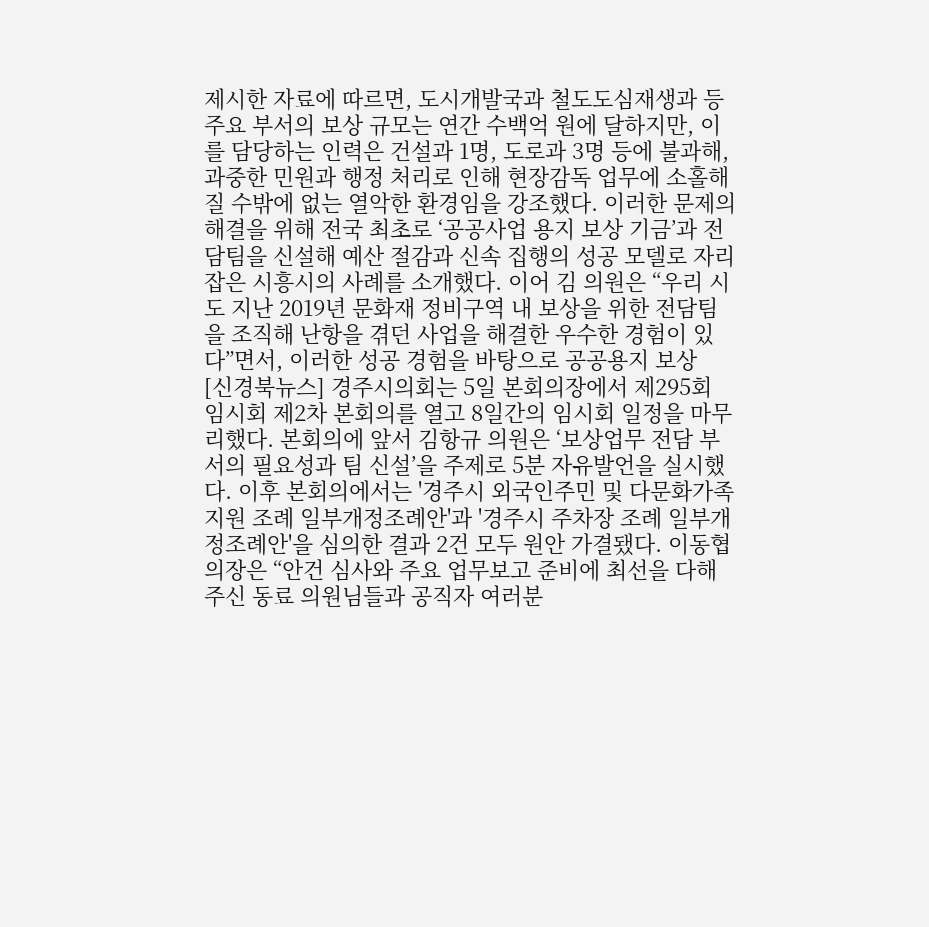제시한 자료에 따르면, 도시개발국과 철도도심재생과 등 주요 부서의 보상 규모는 연간 수백억 원에 달하지만, 이를 담당하는 인력은 건설과 1명, 도로과 3명 등에 불과해, 과중한 민원과 행정 처리로 인해 현장감독 업무에 소홀해질 수밖에 없는 열악한 환경임을 강조했다. 이러한 문제의 해결을 위해 전국 최초로 ‘공공사업 용지 보상 기금’과 전담팀을 신설해 예산 절감과 신속 집행의 성공 모델로 자리 잡은 시흥시의 사례를 소개했다. 이어 김 의원은 “우리 시도 지난 2019년 문화재 정비구역 내 보상을 위한 전담팀을 조직해 난항을 겪던 사업을 해결한 우수한 경험이 있다”면서, 이러한 성공 경험을 바탕으로 공공용지 보상
[신경북뉴스] 경주시의회는 5일 본회의장에서 제295회 임시회 제2차 본회의를 열고 8일간의 임시회 일정을 마무리했다. 본회의에 앞서 김항규 의원은 ‘보상업무 전담 부서의 필요성과 팀 신설’을 주제로 5분 자유발언을 실시했다. 이후 본회의에서는 '경주시 외국인주민 및 다문화가족 지원 조례 일부개정조례안'과 '경주시 주차장 조례 일부개정조례안'을 심의한 결과 2건 모두 원안 가결됐다. 이동협 의장은 “안건 심사와 주요 업무보고 준비에 최선을 다해주신 동료 의원님들과 공직자 여러분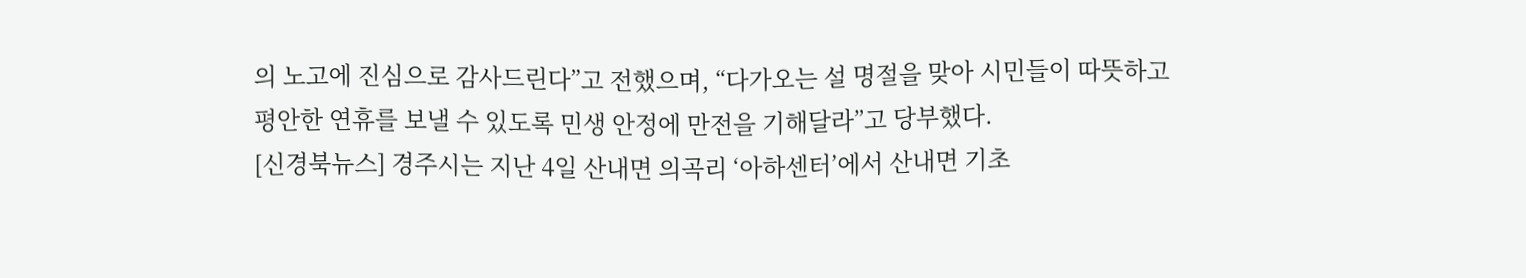의 노고에 진심으로 감사드린다”고 전했으며, “다가오는 설 명절을 맞아 시민들이 따뜻하고 평안한 연휴를 보낼 수 있도록 민생 안정에 만전을 기해달라”고 당부했다.
[신경북뉴스] 경주시는 지난 4일 산내면 의곡리 ‘아하센터’에서 산내면 기초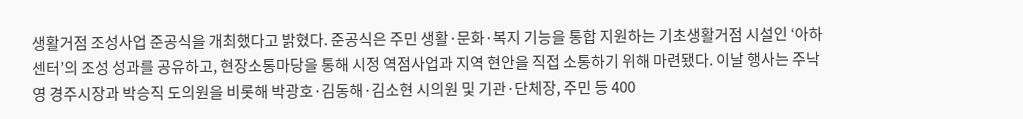생활거점 조성사업 준공식을 개최했다고 밝혔다. 준공식은 주민 생활·문화·복지 기능을 통합 지원하는 기초생활거점 시설인 ‘아하센터’의 조성 성과를 공유하고, 현장소통마당을 통해 시정 역점사업과 지역 현안을 직접 소통하기 위해 마련됐다. 이날 행사는 주낙영 경주시장과 박승직 도의원을 비롯해 박광호·김동해·김소현 시의원 및 기관·단체장, 주민 등 400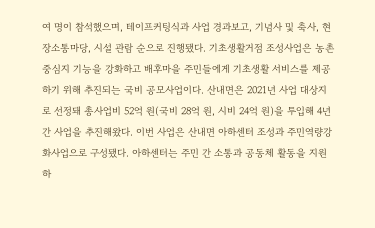여 명이 참석했으며, 테이프커팅식과 사업 경과보고, 기념사 및 축사, 현장소통마당, 시설 관람 순으로 진행됐다. 기초생활거점 조성사업은 농촌 중심지 기능을 강화하고 배후마을 주민들에게 기초생활 서비스를 제공하기 위해 추진되는 국비 공모사업이다. 산내면은 2021년 사업 대상지로 선정돼 총사업비 52억 원(국비 28억 원, 시비 24억 원)을 투입해 4년간 사업을 추진해왔다. 이번 사업은 산내면 아하센터 조성과 주민역량강화사업으로 구성됐다. 아하센터는 주민 간 소통과 공동체 활동을 지원하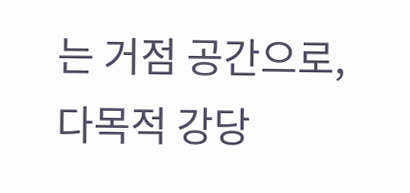는 거점 공간으로, 다목적 강당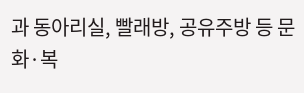과 동아리실, 빨래방, 공유주방 등 문화·복